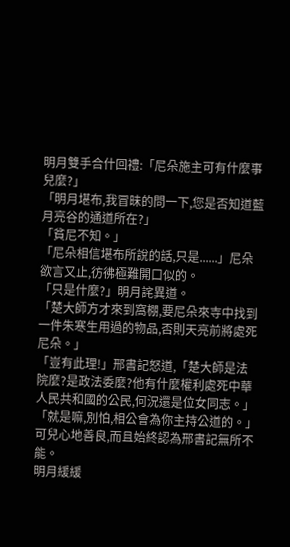明月雙手合什回禮:「尼朵施主可有什麼事兒麼?」
「明月堪布,我冒昧的問一下,您是否知道藍月亮谷的通道所在?」
「貧尼不知。」
「尼朵相信堪布所說的話,只是......」尼朵欲言又止,彷彿極難開口似的。
「只是什麼?」明月詫異道。
「楚大師方才來到窩棚,要尼朵來寺中找到一件朱寒生用過的物品,否則天亮前將處死尼朵。」
「豈有此理!」邢書記怒道,「楚大師是法院麼?是政法委麼?他有什麼權利處死中華人民共和國的公民,何況還是位女同志。」
「就是嘛,別怕,相公會為你主持公道的。」可兒心地善良,而且始終認為邢書記無所不能。
明月緩緩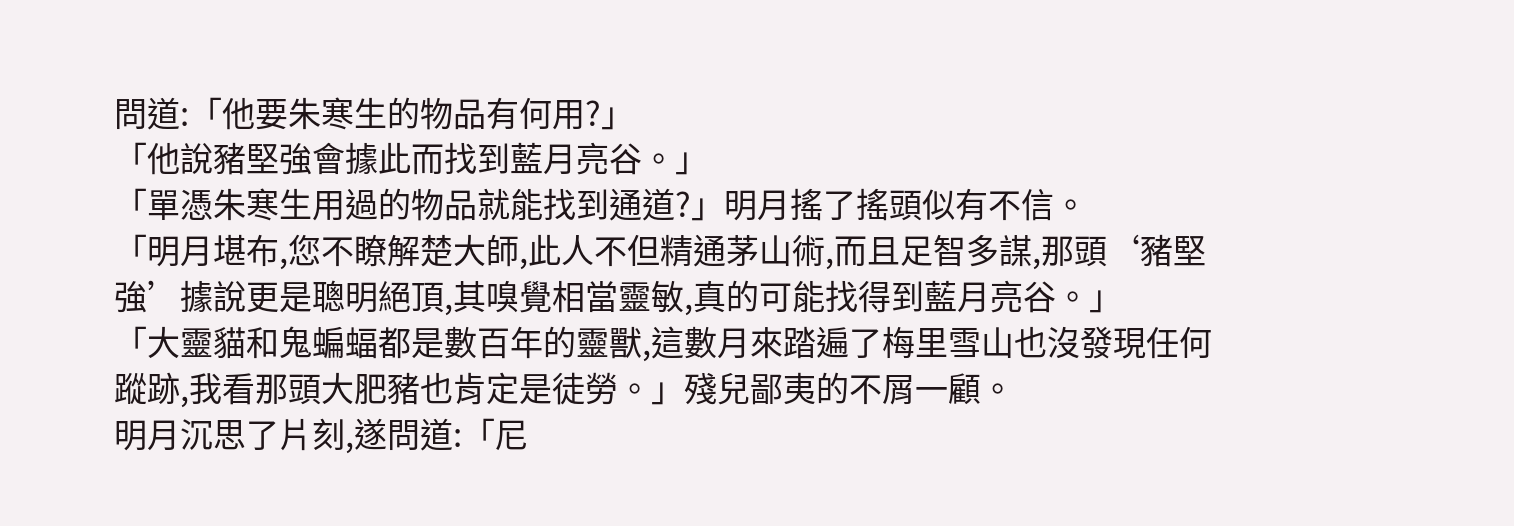問道:「他要朱寒生的物品有何用?」
「他說豬堅強會據此而找到藍月亮谷。」
「單憑朱寒生用過的物品就能找到通道?」明月搖了搖頭似有不信。
「明月堪布,您不瞭解楚大師,此人不但精通茅山術,而且足智多謀,那頭‘豬堅強’據說更是聰明絕頂,其嗅覺相當靈敏,真的可能找得到藍月亮谷。」
「大靈貓和鬼蝙蝠都是數百年的靈獸,這數月來踏遍了梅里雪山也沒發現任何蹤跡,我看那頭大肥豬也肯定是徒勞。」殘兒鄙夷的不屑一顧。
明月沉思了片刻,遂問道:「尼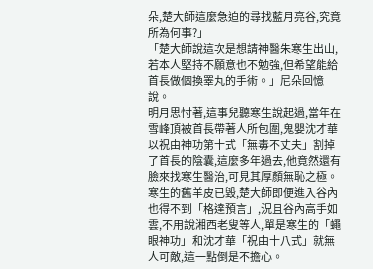朵,楚大師這麼急迫的尋找藍月亮谷,究竟所為何事?」
「楚大師說這次是想請神醫朱寒生出山,若本人堅持不願意也不勉強,但希望能給首長做個換睪丸的手術。」尼朵回憶說。
明月思忖著,這事兒聽寒生說起過,當年在雪峰頂被首長帶著人所包圍,鬼嬰沈才華以祝由神功第十式「無毒不丈夫」割掉了首長的陰囊,這麼多年過去,他竟然還有臉來找寒生醫治,可見其厚顏無恥之極。寒生的舊羊皮已毀,楚大師即便進入谷內也得不到「格達預言」,況且谷內高手如雲,不用說湘西老叟等人,單是寒生的「蠅眼神功」和沈才華「祝由十八式」就無人可敵,這一點倒是不擔心。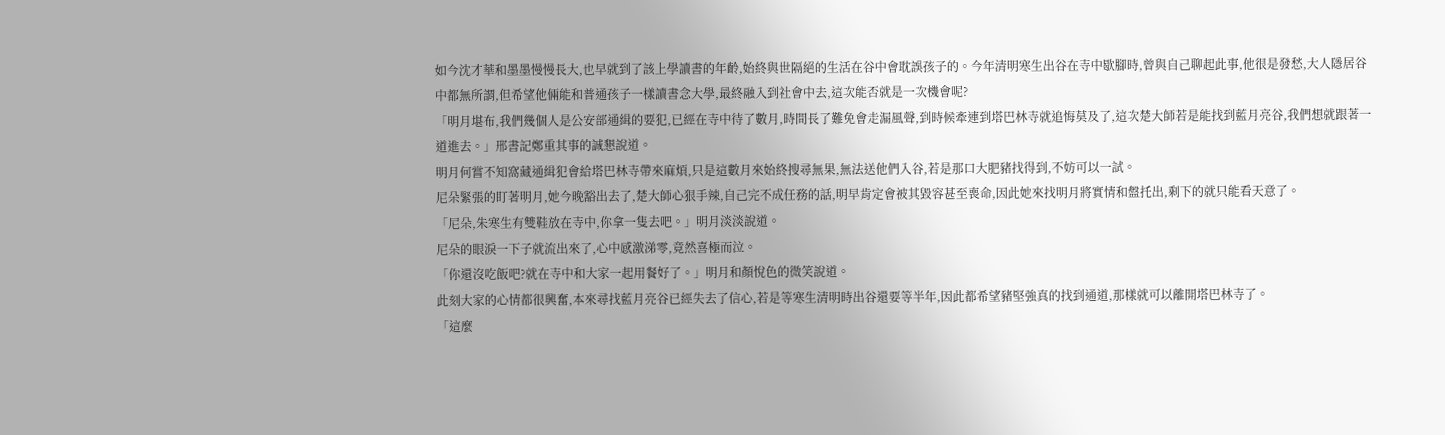如今沈才華和墨墨慢慢長大,也早就到了該上學讀書的年齡,始終與世隔絕的生活在谷中會耽誤孩子的。今年清明寒生出谷在寺中歇腳時,曾與自己聊起此事,他很是發愁,大人隱居谷中都無所謂,但希望他倆能和普通孩子一樣讀書念大學,最終融入到社會中去,這次能否就是一次機會呢?
「明月堪布,我們幾個人是公安部通緝的要犯,已經在寺中待了數月,時間長了難免會走漏風聲,到時候牽連到塔巴林寺就追悔莫及了,這次楚大師若是能找到藍月亮谷,我們想就跟著一道進去。」邢書記鄭重其事的誠懇說道。
明月何嘗不知窩藏通緝犯會給塔巴林寺帶來麻煩,只是這數月來始終搜尋無果,無法送他們入谷,若是那口大肥豬找得到,不妨可以一試。
尼朵緊張的盯著明月,她今晚豁出去了,楚大師心狠手辣,自己完不成任務的話,明早肯定會被其毀容甚至喪命,因此她來找明月將實情和盤托出,剩下的就只能看天意了。
「尼朵,朱寒生有雙鞋放在寺中,你拿一隻去吧。」明月淡淡說道。
尼朵的眼淚一下子就流出來了,心中感激涕零,竟然喜極而泣。
「你還沒吃飯吧?就在寺中和大家一起用餐好了。」明月和顏悅色的微笑說道。
此刻大家的心情都很興奮,本來尋找藍月亮谷已經失去了信心,若是等寒生清明時出谷還要等半年,因此都希望豬堅強真的找到通道,那樣就可以離開塔巴林寺了。
「這麼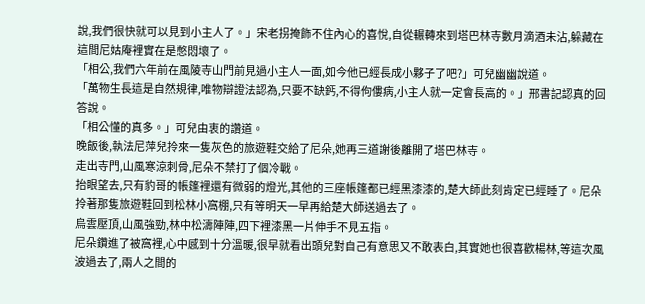說,我們很快就可以見到小主人了。」宋老拐掩飾不住內心的喜悅,自從輾轉來到塔巴林寺數月滴酒未沾,躲藏在這間尼姑庵裡實在是憋悶壞了。
「相公,我們六年前在風陵寺山門前見過小主人一面,如今他已經長成小夥子了吧?」可兒幽幽說道。
「萬物生長這是自然規律,唯物辯證法認為,只要不缺鈣,不得佝僂病,小主人就一定會長高的。」邢書記認真的回答說。
「相公懂的真多。」可兒由衷的讚道。
晚飯後,執法尼萍兒拎來一隻灰色的旅遊鞋交給了尼朵,她再三道謝後離開了塔巴林寺。
走出寺門,山風寒涼刺骨,尼朵不禁打了個冷戰。
抬眼望去,只有豹哥的帳篷裡還有微弱的燈光,其他的三座帳篷都已經黑漆漆的,楚大師此刻肯定已經睡了。尼朵拎著那隻旅遊鞋回到松林小窩棚,只有等明天一早再給楚大師送過去了。
烏雲壓頂,山風強勁,林中松濤陣陣,四下裡漆黑一片伸手不見五指。
尼朵鑽進了被窩裡,心中感到十分溫暖,很早就看出頭兒對自己有意思又不敢表白,其實她也很喜歡楊林,等這次風波過去了,兩人之間的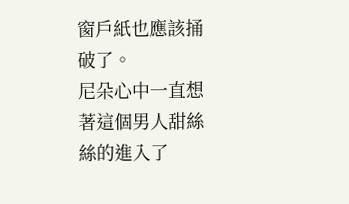窗戶紙也應該捅破了。
尼朵心中一直想著這個男人甜絲絲的進入了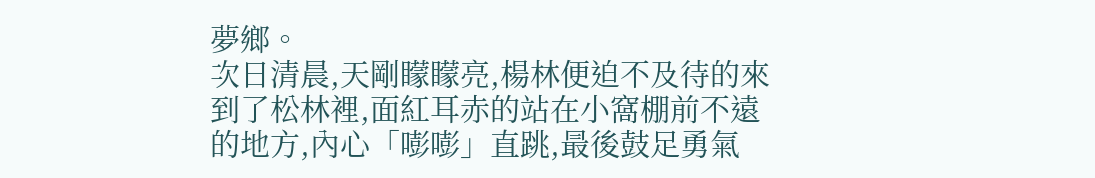夢鄉。
次日清晨,天剛矇矇亮,楊林便迫不及待的來到了松林裡,面紅耳赤的站在小窩棚前不遠的地方,內心「嘭嘭」直跳,最後鼓足勇氣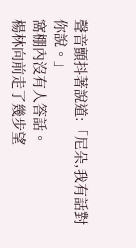聲音顫抖著說道:「尼朵,我有話對你說。」
窩棚內沒有人答話。
楊林向前走了幾步望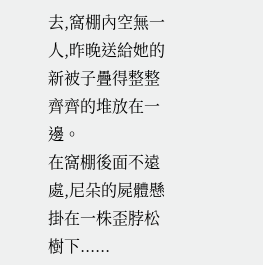去,窩棚內空無一人,昨晚送給她的新被子疊得整整齊齊的堆放在一邊。
在窩棚後面不遠處,尼朵的屍體懸掛在一株歪脖松樹下......